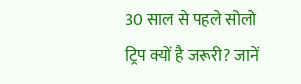30 साल से पहले सोलो ट्रिप क्यों है जरूरी? जानें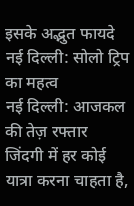इसके अद्भुत फायदे
नई दिल्ली: सोलो ट्रिप का महत्व
नई दिल्ली: आजकल की तेज़ रफ्तार जिंदगी में हर कोई यात्रा करना चाहता है,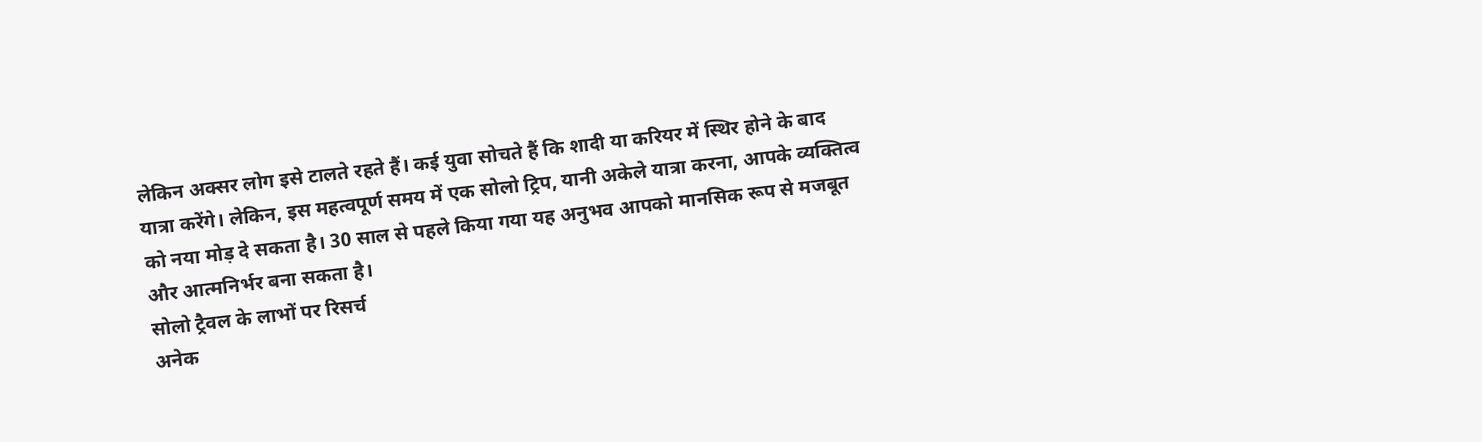लेकिन अक्सर लोग इसे टालते रहते हैं। कई युवा सोचते हैं कि शादी या करियर में स्थिर होने के बाद यात्रा करेंगे। लेकिन, इस महत्वपूर्ण समय में एक सोलो ट्रिप, यानी अकेले यात्रा करना, आपके व्यक्तित्व को नया मोड़ दे सकता है। 30 साल से पहले किया गया यह अनुभव आपको मानसिक रूप से मजबूत और आत्मनिर्भर बना सकता है।
सोलो ट्रैवल के लाभों पर रिसर्च
अनेक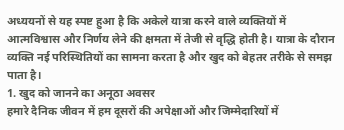अध्ययनों से यह स्पष्ट हुआ है कि अकेले यात्रा करने वाले व्यक्तियों में आत्मविश्वास और निर्णय लेने की क्षमता में तेजी से वृद्धि होती है। यात्रा के दौरान व्यक्ति नई परिस्थितियों का सामना करता है और खुद को बेहतर तरीके से समझ पाता है।
1. खुद को जानने का अनूठा अवसर
हमारे दैनिक जीवन में हम दूसरों की अपेक्षाओं और जिम्मेदारियों में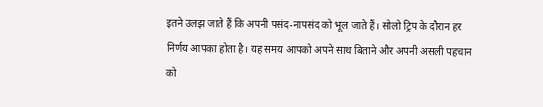इतने उलझ जाते हैं कि अपनी पसंद-नापसंद को भूल जाते हैं। सोलो ट्रिप के दौरान हर निर्णय आपका होता है। यह समय आपको अपने साथ बिताने और अपनी असली पहचान को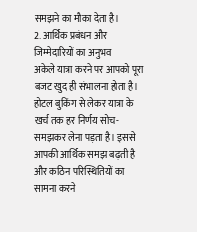समझने का मौका देता है।
2. आर्थिक प्रबंधन और जिम्मेदारियों का अनुभव
अकेले यात्रा करने पर आपको पूरा बजट खुद ही संभालना होता है। होटल बुकिंग से लेकर यात्रा के खर्च तक हर निर्णय सोच-समझकर लेना पड़ता है। इससे आपकी आर्थिक समझ बढ़ती है और कठिन परिस्थितियों का सामना करने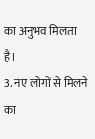का अनुभव मिलता है।
3. नए लोगों से मिलने का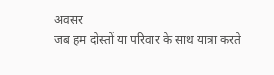अवसर
जब हम दोस्तों या परिवार के साथ यात्रा करते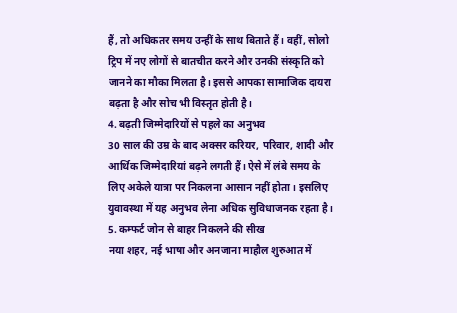हैं, तो अधिकतर समय उन्हीं के साथ बिताते हैं। वहीं, सोलो ट्रिप में नए लोगों से बातचीत करने और उनकी संस्कृति को जानने का मौका मिलता है। इससे आपका सामाजिक दायरा बढ़ता है और सोच भी विस्तृत होती है।
4. बढ़ती जिम्मेदारियों से पहले का अनुभव
30 साल की उम्र के बाद अक्सर करियर, परिवार, शादी और आर्थिक जिम्मेदारियां बढ़ने लगती हैं। ऐसे में लंबे समय के लिए अकेले यात्रा पर निकलना आसान नहीं होता। इसलिए युवावस्था में यह अनुभव लेना अधिक सुविधाजनक रहता है।
5. कम्फर्ट जोन से बाहर निकलने की सीख
नया शहर, नई भाषा और अनजाना माहौल शुरुआत में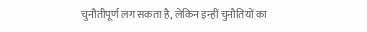चुनौतीपूर्ण लग सकता है, लेकिन इन्हीं चुनौतियों का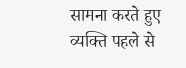सामना करते हुए व्यक्ति पहले से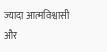ज्यादा आत्मविश्वासी और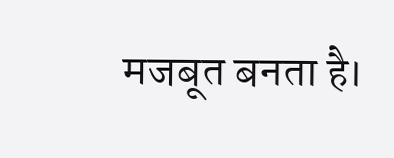मजबूत बनता है।